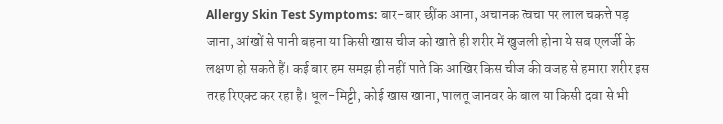Allergy Skin Test Symptoms: बार-बार छींक आना, अचानक त्वचा पर लाल चकत्ते पड़ जाना, आंखों से पानी बहना या किसी खास चीज को खाते ही शरीर में खुजली होना ये सब एलर्जी के लक्षण हो सकते हैं। कई बार हम समझ ही नहीं पाते कि आखिर किस चीज की वजह से हमारा शरीर इस तरह रिएक्ट कर रहा है। धूल-मिट्टी, कोई खास खाना, पालतू जानवर के बाल या किसी दवा से भी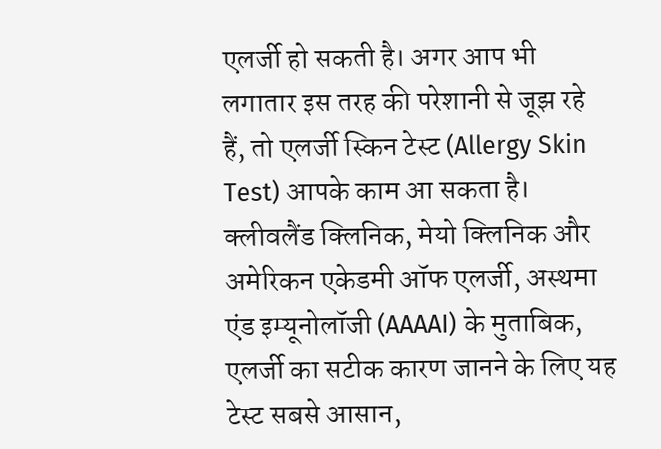एलर्जी हो सकती है। अगर आप भी लगातार इस तरह की परेशानी से जूझ रहे हैं, तो एलर्जी स्किन टेस्ट (Allergy Skin Test) आपके काम आ सकता है। क्लीवलैंड क्लिनिक, मेयो क्लिनिक और अमेरिकन एकेडमी ऑफ एलर्जी, अस्थमा एंड इम्यूनोलॉजी (AAAAI) के मुताबिक, एलर्जी का सटीक कारण जानने के लिए यह टेस्ट सबसे आसान,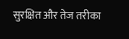सुरक्षित और तेज तरीका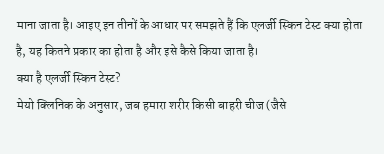माना जाता है। आइए इन तीनों के आधार पर समझते हैं कि एलर्जी स्किन टेस्ट क्या होता है, यह कितने प्रकार का होता है और इसे कैसे किया जाता है।
क्या है एलर्जी स्किन टेस्ट?
मेयो क्लिनिक के अनुसार, जब हमारा शरीर किसी बाहरी चीज (जैसे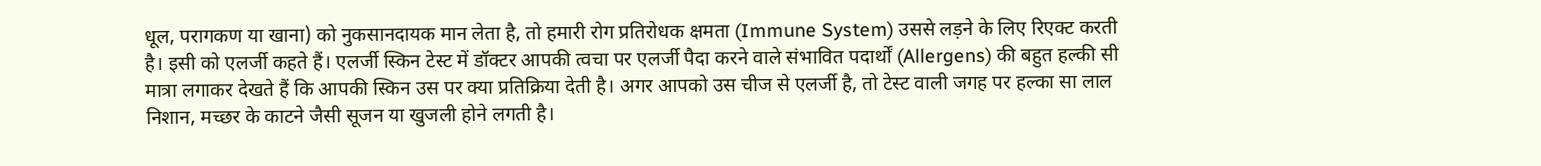धूल, परागकण या खाना) को नुकसानदायक मान लेता है, तो हमारी रोग प्रतिरोधक क्षमता (Immune System) उससे लड़ने के लिए रिएक्ट करती है। इसी को एलर्जी कहते हैं। एलर्जी स्किन टेस्ट में डॉक्टर आपकी त्वचा पर एलर्जी पैदा करने वाले संभावित पदार्थों (Allergens) की बहुत हल्की सी मात्रा लगाकर देखते हैं कि आपकी स्किन उस पर क्या प्रतिक्रिया देती है। अगर आपको उस चीज से एलर्जी है, तो टेस्ट वाली जगह पर हल्का सा लाल निशान, मच्छर के काटने जैसी सूजन या खुजली होने लगती है।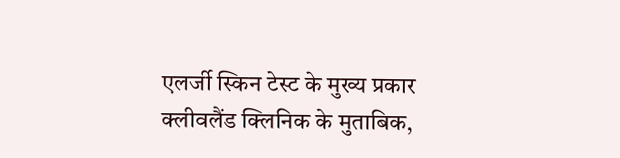एलर्जी स्किन टेस्ट के मुख्य प्रकार
क्लीवलैंड क्लिनिक के मुताबिक,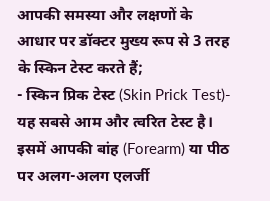आपकी समस्या और लक्षणों के आधार पर डॉक्टर मुख्य रूप से 3 तरह के स्किन टेस्ट करते हैं;
- स्किन प्रिक टेस्ट (Skin Prick Test)- यह सबसे आम और त्वरित टेस्ट है। इसमें आपकी बांह (Forearm) या पीठ पर अलग-अलग एलर्जी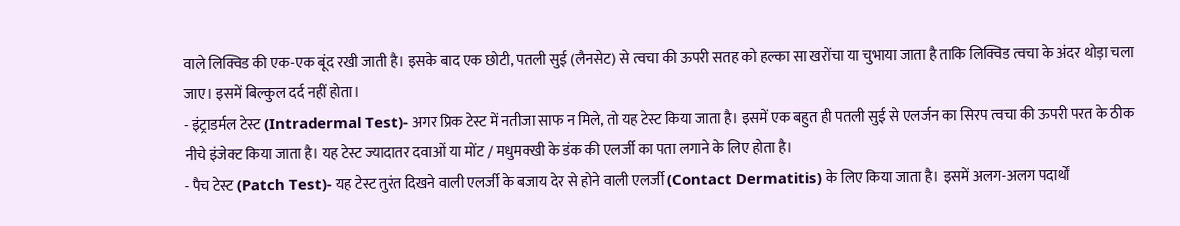वाले लिक्विड की एक-एक बूंद रखी जाती है। इसके बाद एक छोटी, पतली सुई (लैनसेट) से त्वचा की ऊपरी सतह को हल्का सा खरोंचा या चुभाया जाता है ताकि लिक्विड त्वचा के अंदर थोड़ा चला जाए। इसमें बिल्कुल दर्द नहीं होता।
- इंट्राडर्मल टेस्ट (Intradermal Test)- अगर प्रिक टेस्ट में नतीजा साफ न मिले, तो यह टेस्ट किया जाता है। इसमें एक बहुत ही पतली सुई से एलर्जन का सिरप त्वचा की ऊपरी परत के ठीक नीचे इंजेक्ट किया जाता है। यह टेस्ट ज्यादातर दवाओं या मोंट / मधुमक्खी के डंक की एलर्जी का पता लगाने के लिए होता है।
- पैच टेस्ट (Patch Test)- यह टेस्ट तुरंत दिखने वाली एलर्जी के बजाय देर से होने वाली एलर्जी (Contact Dermatitis) के लिए किया जाता है। इसमें अलग-अलग पदार्थों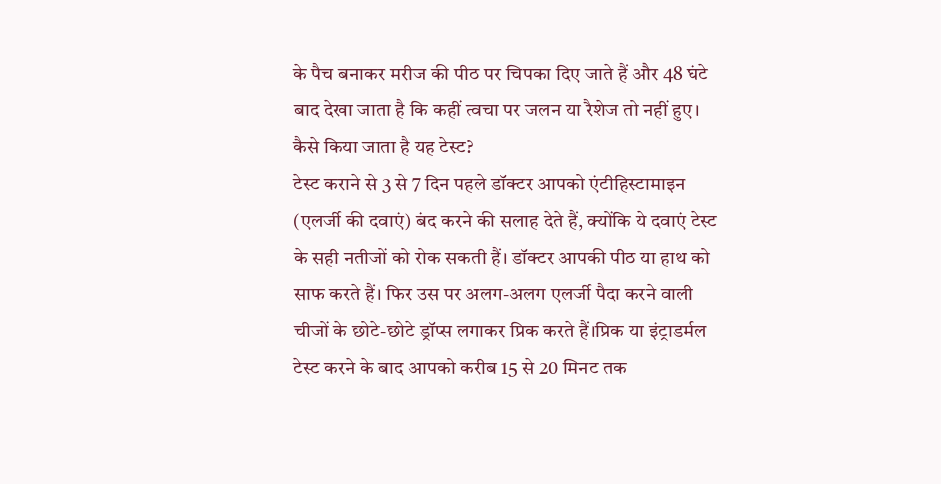के पैच बनाकर मरीज की पीठ पर चिपका दिए जाते हैं और 48 घंटे बाद देखा जाता है कि कहीं त्वचा पर जलन या रैशेज तो नहीं हुए।
कैसे किया जाता है यह टेस्ट?
टेस्ट कराने से 3 से 7 दिन पहले डॉक्टर आपको एंटीहिस्टामाइन (एलर्जी की दवाएं) बंद करने की सलाह देते हैं, क्योंकि ये दवाएं टेस्ट के सही नतीजों को रोक सकती हैं। डॉक्टर आपकी पीठ या हाथ को साफ करते हैं। फिर उस पर अलग-अलग एलर्जी पैदा करने वाली चीजों के छोटे-छोटे ड्रॉप्स लगाकर प्रिक करते हैं।प्रिक या इंट्राडर्मल टेस्ट करने के बाद आपको करीब 15 से 20 मिनट तक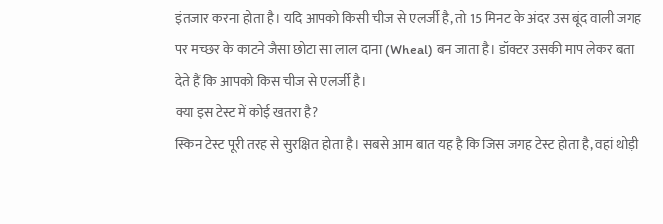इंतजार करना होता है। यदि आपको किसी चीज से एलर्जी है, तो 15 मिनट के अंदर उस बूंद वाली जगह पर मच्छर के काटने जैसा छोटा सा लाल दाना (Wheal) बन जाता है। डॉक्टर उसकी माप लेकर बता देते हैं कि आपको किस चीज से एलर्जी है।
क्या इस टेस्ट में कोई खतरा है?
स्किन टेस्ट पूरी तरह से सुरक्षित होता है। सबसे आम बात यह है कि जिस जगह टेस्ट होता है, वहां थोड़ी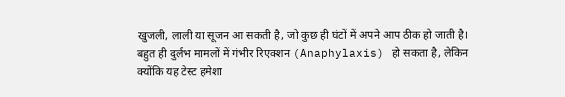खुजली, लाली या सूजन आ सकती है, जो कुछ ही घंटों में अपने आप ठीक हो जाती है। बहुत ही दुर्लभ मामलों में गंभीर रिएक्शन (Anaphylaxis) हो सकता है, लेकिन क्योंकि यह टेस्ट हमेशा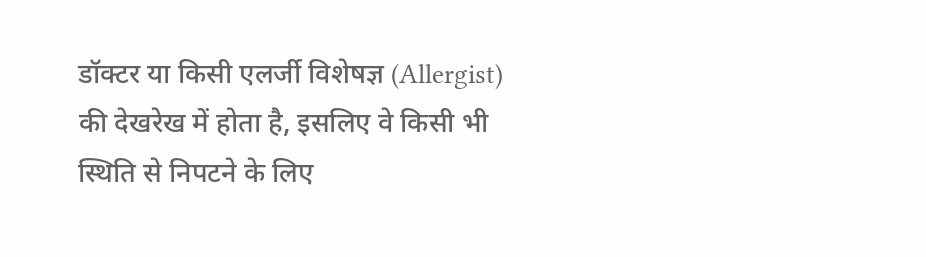डॉक्टर या किसी एलर्जी विशेषज्ञ (Allergist) की देखरेख में होता है, इसलिए वे किसी भी स्थिति से निपटने के लिए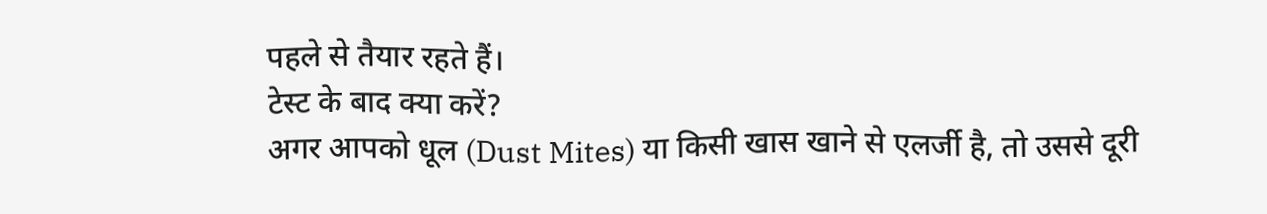पहले से तैयार रहते हैं।
टेस्ट के बाद क्या करें?
अगर आपको धूल (Dust Mites) या किसी खास खाने से एलर्जी है, तो उससे दूरी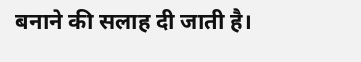बनाने की सलाह दी जाती है।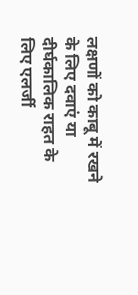लक्षणों को काबू में रखने के लिए दवाएं या दीर्घकालिक राहत के लिए एलर्जी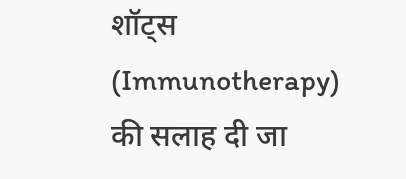शॉट्स (Immunotherapy) की सलाह दी जा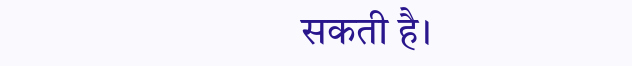सकती है।